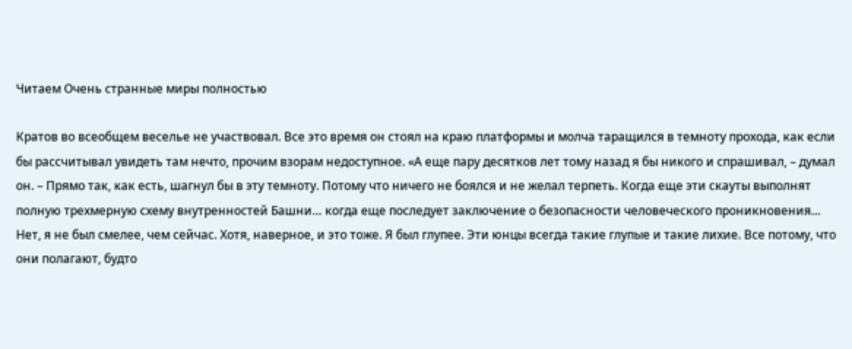Читаем Очень странные миры полностью

Кратов во всеобщем веселье не участвовал. Все это время он стоял на краю платформы и молча таращился в темноту прохода, как если бы рассчитывал увидеть там нечто, прочим взорам недоступное. «А еще пару десятков лет тому назад я бы никого и спрашивал, – думал он. – Прямо так, как есть, шагнул бы в эту темноту. Потому что ничего не боялся и не желал терпеть. Когда еще эти скауты выполнят полную трехмерную схему внутренностей Башни… когда еще последует заключение о безопасности человеческого проникновения… Нет, я не был смелее, чем сейчас. Хотя, наверное, и это тоже. Я был глупее. Эти юнцы всегда такие глупые и такие лихие. Все потому, что они полагают, будто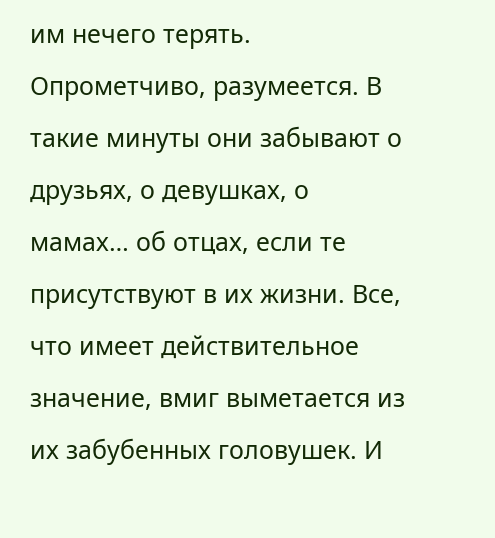им нечего терять. Опрометчиво, разумеется. В такие минуты они забывают о друзьях, о девушках, о мамах… об отцах, если те присутствуют в их жизни. Все, что имеет действительное значение, вмиг выметается из их забубенных головушек. И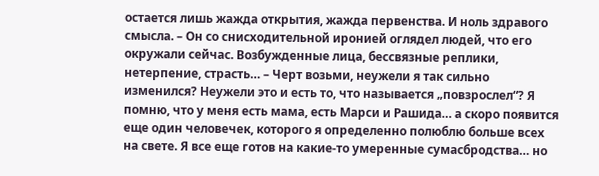остается лишь жажда открытия, жажда первенства. И ноль здравого смысла. – Он со снисходительной иронией оглядел людей, что его окружали сейчас. Возбужденные лица, бессвязные реплики, нетерпение, страсть… – Черт возьми, неужели я так сильно изменился? Неужели это и есть то, что называется „повзрослел“? Я помню, что у меня есть мама, есть Марси и Рашида… а скоро появится еще один человечек, которого я определенно полюблю больше всех на свете. Я все еще готов на какие-то умеренные сумасбродства… но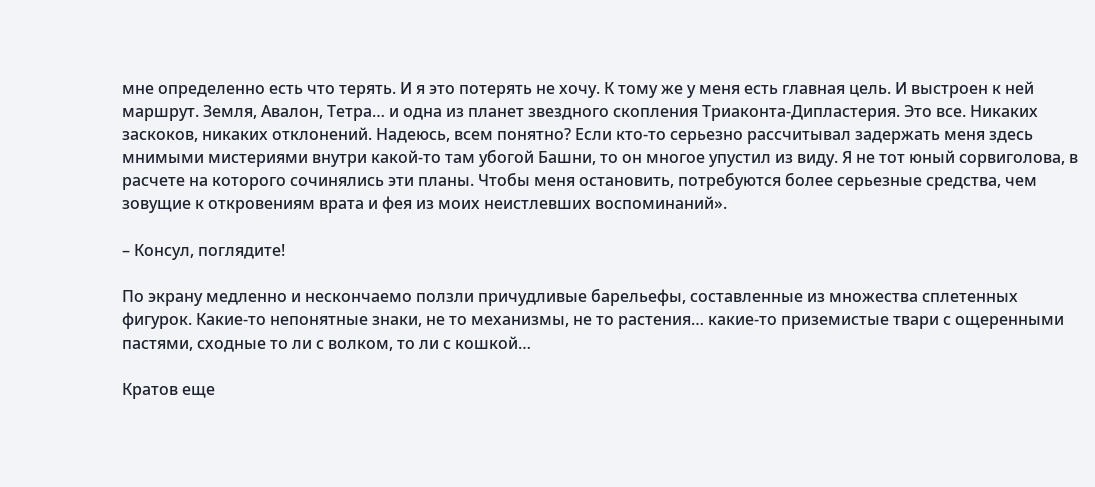мне определенно есть что терять. И я это потерять не хочу. К тому же у меня есть главная цель. И выстроен к ней маршрут. Земля, Авалон, Тетра… и одна из планет звездного скопления Триаконта-Дипластерия. Это все. Никаких заскоков, никаких отклонений. Надеюсь, всем понятно? Если кто-то серьезно рассчитывал задержать меня здесь мнимыми мистериями внутри какой-то там убогой Башни, то он многое упустил из виду. Я не тот юный сорвиголова, в расчете на которого сочинялись эти планы. Чтобы меня остановить, потребуются более серьезные средства, чем зовущие к откровениям врата и фея из моих неистлевших воспоминаний».

– Консул, поглядите!

По экрану медленно и нескончаемо ползли причудливые барельефы, составленные из множества сплетенных фигурок. Какие-то непонятные знаки, не то механизмы, не то растения… какие-то приземистые твари с ощеренными пастями, сходные то ли с волком, то ли с кошкой…

Кратов еще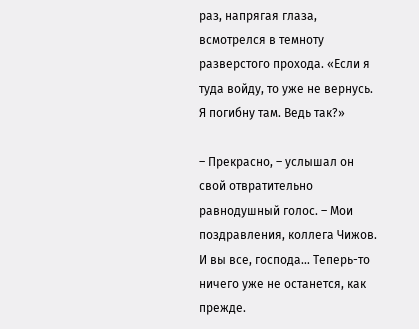раз, напрягая глаза, всмотрелся в темноту разверстого прохода. «Если я туда войду, то уже не вернусь. Я погибну там. Ведь так?»

– Прекрасно, – услышал он свой отвратительно равнодушный голос. – Мои поздравления, коллега Чижов. И вы все, господа… Теперь-то ничего уже не останется, как прежде.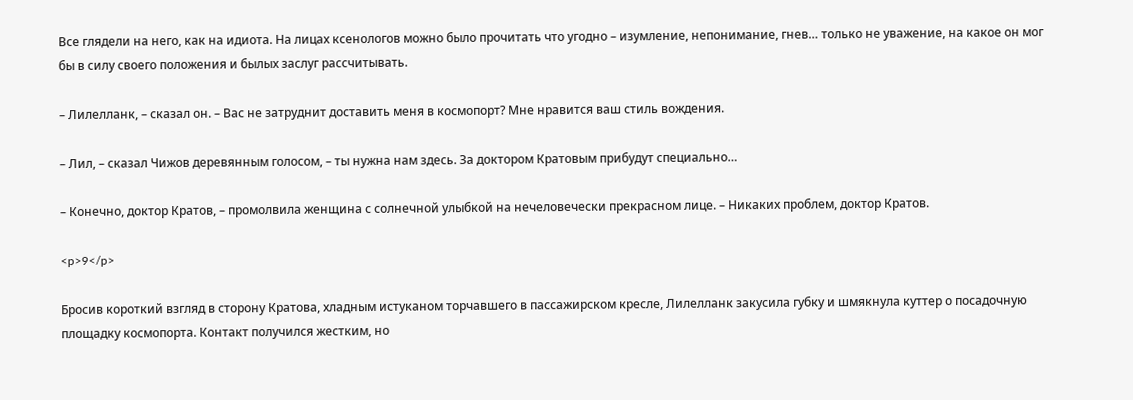Все глядели на него, как на идиота. На лицах ксенологов можно было прочитать что угодно – изумление, непонимание, гнев… только не уважение, на какое он мог бы в силу своего положения и былых заслуг рассчитывать.

– Лилелланк, – сказал он. – Вас не затруднит доставить меня в космопорт? Мне нравится ваш стиль вождения.

– Лил, – сказал Чижов деревянным голосом, – ты нужна нам здесь. За доктором Кратовым прибудут специально…

– Конечно, доктор Кратов, – промолвила женщина с солнечной улыбкой на нечеловечески прекрасном лице. – Никаких проблем, доктор Кратов.

<p>9</p>

Бросив короткий взгляд в сторону Кратова, хладным истуканом торчавшего в пассажирском кресле, Лилелланк закусила губку и шмякнула куттер о посадочную площадку космопорта. Контакт получился жестким, но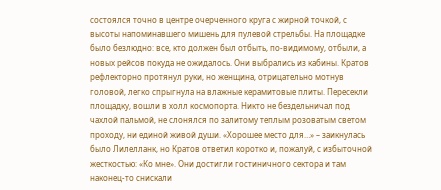состоялся точно в центре очерченного круга с жирной точкой, с высоты напоминавшего мишень для пулевой стрельбы. На площадке было безлюдно: все, кто должен был отбыть, по-видимому, отбыли, а новых рейсов покуда не ожидалось. Они выбрались из кабины. Кратов рефлекторно протянул руки, но женщина, отрицательно мотнув головой, легко спрыгнула на влажные керамитовые плиты. Пересекли площадку, вошли в холл космопорта. Никто не бездельничал под чахлой пальмой, не слонялся по залитому теплым розоватым светом проходу, ни единой живой души. «Хорошее место для…» – заикнулась было Лилелланк, но Кратов ответил коротко и, пожалуй, с избыточной жесткостью: «Ко мне». Они достигли гостиничного сектора и там наконец-то снискали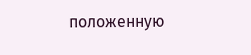положенную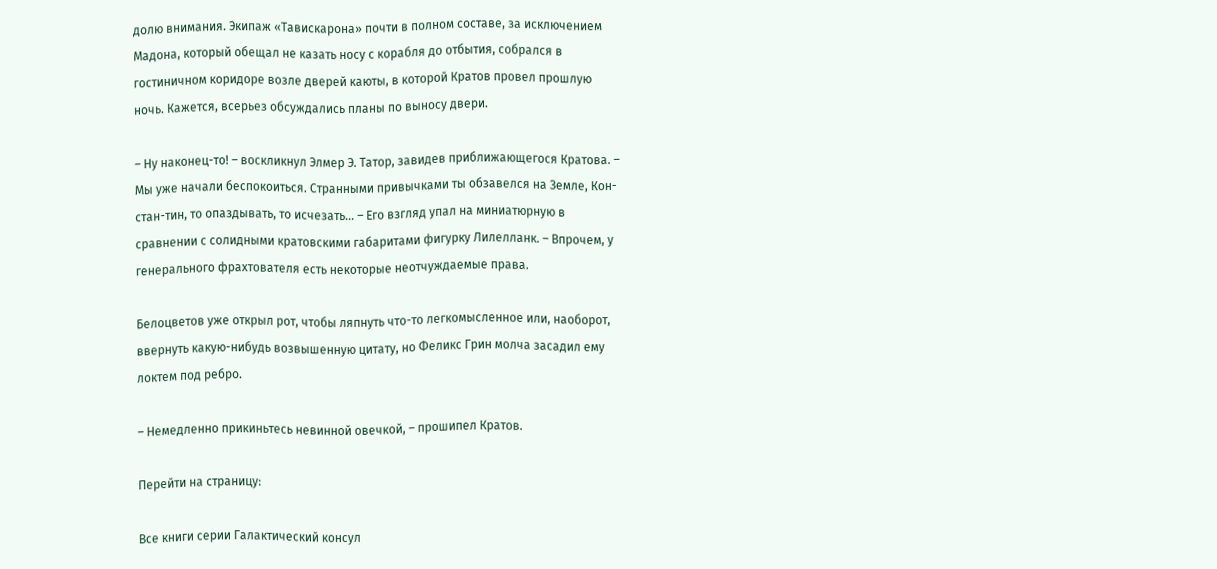долю внимания. Экипаж «Тавискарона» почти в полном составе, за исключением Мадона, который обещал не казать носу с корабля до отбытия, собрался в гостиничном коридоре возле дверей каюты, в которой Кратов провел прошлую ночь. Кажется, всерьез обсуждались планы по выносу двери.

– Ну наконец-то! – воскликнул Элмер Э. Татор, завидев приближающегося Кратова. – Мы уже начали беспокоиться. Странными привычками ты обзавелся на Земле, Кон-стан-тин, то опаздывать, то исчезать… – Его взгляд упал на миниатюрную в сравнении с солидными кратовскими габаритами фигурку Лилелланк. – Впрочем, у генерального фрахтователя есть некоторые неотчуждаемые права.

Белоцветов уже открыл рот, чтобы ляпнуть что-то легкомысленное или, наоборот, ввернуть какую-нибудь возвышенную цитату, но Феликс Грин молча засадил ему локтем под ребро.

– Немедленно прикиньтесь невинной овечкой, – прошипел Кратов.

Перейти на страницу:

Все книги серии Галактический консул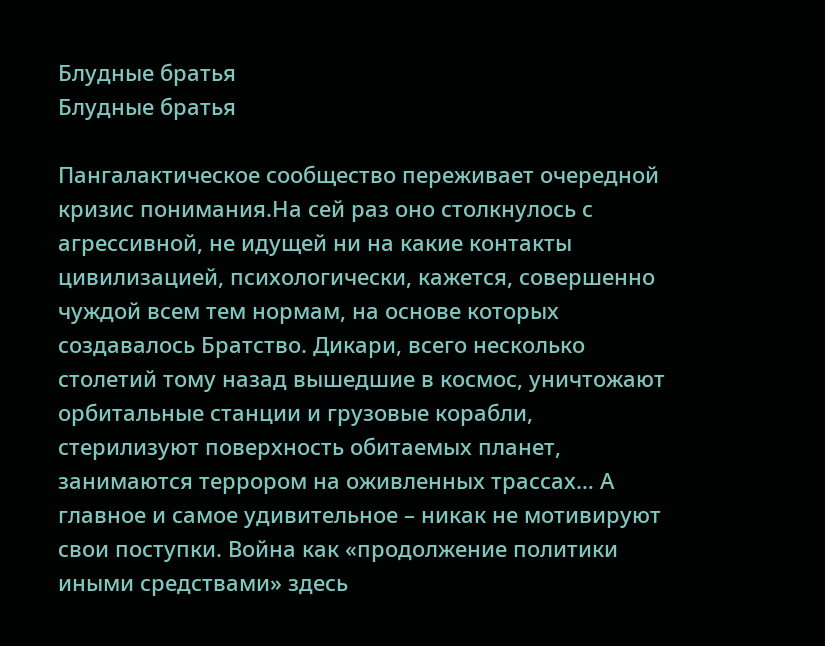Блудные братья
Блудные братья

Пангалактическое сообщество переживает очередной кризис понимания.На сей раз оно столкнулось с агрессивной, не идущей ни на какие контакты цивилизацией, психологически, кажется, совершенно чуждой всем тем нормам, на основе которых создавалось Братство. Дикари, всего несколько столетий тому назад вышедшие в космос, уничтожают орбитальные станции и грузовые корабли, стерилизуют поверхность обитаемых планет, занимаются террором на оживленных трассах… А главное и самое удивительное – никак не мотивируют свои поступки. Война как «продолжение политики иными средствами» здесь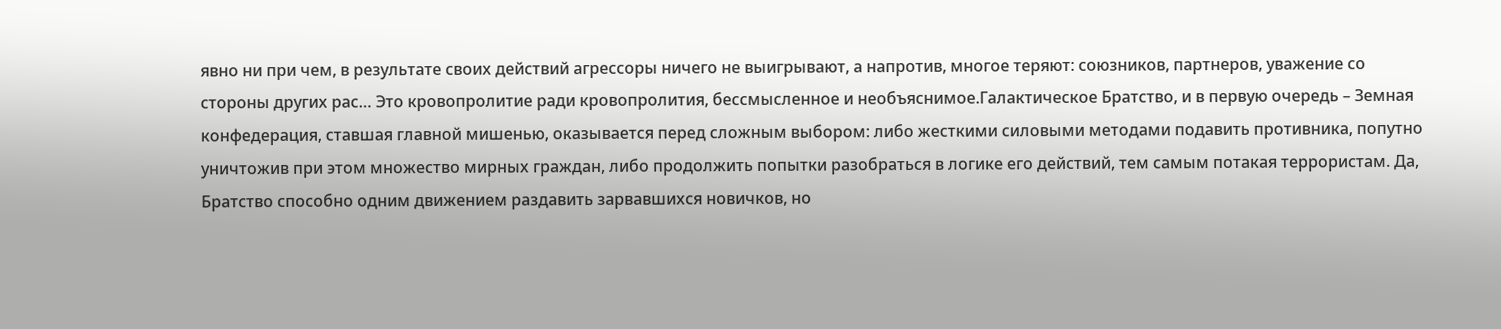явно ни при чем, в результате своих действий агрессоры ничего не выигрывают, а напротив, многое теряют: союзников, партнеров, уважение со стороны других рас… Это кровопролитие ради кровопролития, бессмысленное и необъяснимое.Галактическое Братство, и в первую очередь – Земная конфедерация, ставшая главной мишенью, оказывается перед сложным выбором: либо жесткими силовыми методами подавить противника, попутно уничтожив при этом множество мирных граждан, либо продолжить попытки разобраться в логике его действий, тем самым потакая террористам. Да, Братство способно одним движением раздавить зарвавшихся новичков, но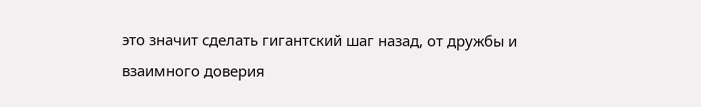это значит сделать гигантский шаг назад, от дружбы и взаимного доверия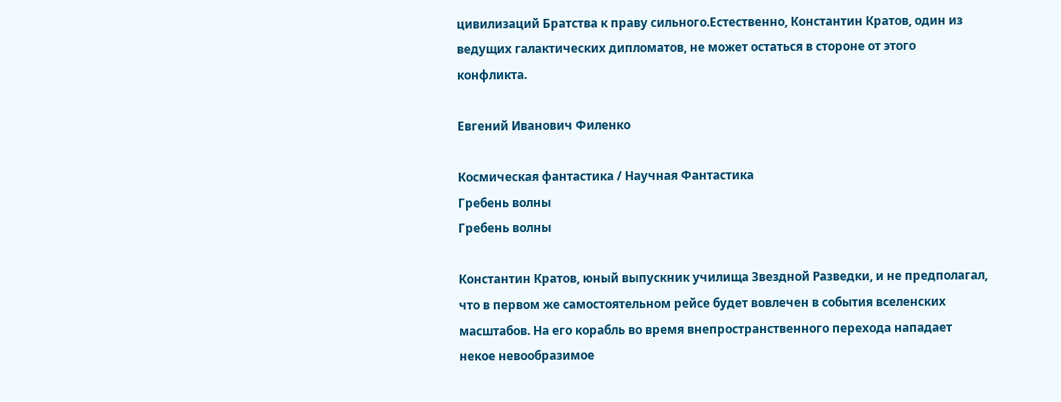цивилизаций Братства к праву сильного.Естественно, Константин Кратов, один из ведущих галактических дипломатов, не может остаться в стороне от этого конфликта.

Евгений Иванович Филенко

Космическая фантастика / Научная Фантастика
Гребень волны
Гребень волны

Константин Кратов, юный выпускник училища Звездной Разведки, и не предполагал, что в первом же самостоятельном рейсе будет вовлечен в события вселенских масштабов. На его корабль во время внепространственного перехода нападает некое невообразимое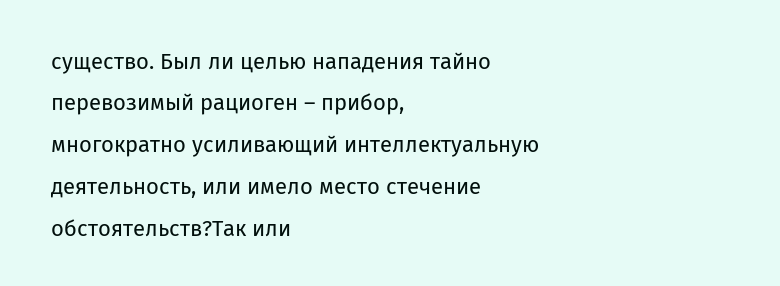существо. Был ли целью нападения тайно перевозимый рациоген – прибор, многократно усиливающий интеллектуальную деятельность, или имело место стечение обстоятельств?Так или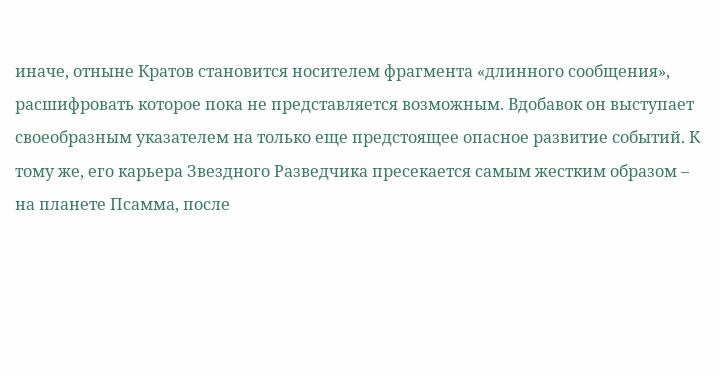иначе, отныне Кратов становится носителем фрагмента «длинного сообщения», расшифровать которое пока не представляется возможным. Вдобавок он выступает своеобразным указателем на только еще предстоящее опасное развитие событий. К тому же, его карьера Звездного Разведчика пресекается самым жестким образом – на планете Псамма, после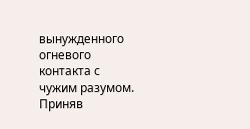вынужденного огневого контакта с чужим разумом. Приняв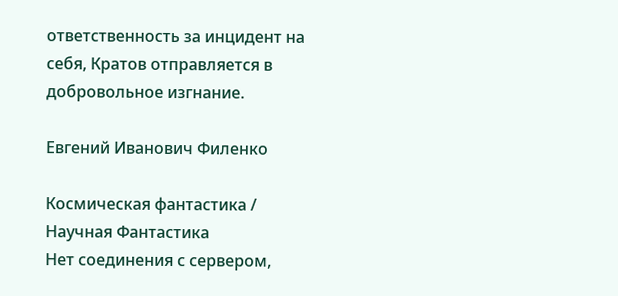ответственность за инцидент на себя, Кратов отправляется в добровольное изгнание.

Евгений Иванович Филенко

Космическая фантастика / Научная Фантастика
Нет соединения с сервером,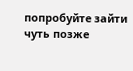попробуйте зайти чуть позже